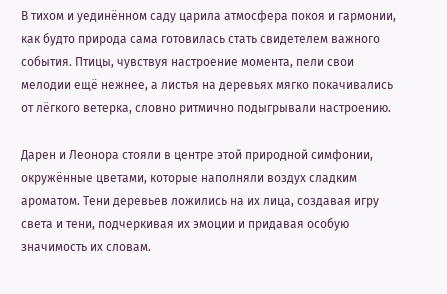В тихом и уединённом саду царила атмосфера покоя и гармонии, как будто природа сама готовилась стать свидетелем важного события. Птицы, чувствуя настроение момента, пели свои мелодии ещё нежнее, а листья на деревьях мягко покачивались от лёгкого ветерка, словно ритмично подыгрывали настроению.

Дарен и Леонора стояли в центре этой природной симфонии, окружённые цветами, которые наполняли воздух сладким ароматом. Тени деревьев ложились на их лица, создавая игру света и тени, подчеркивая их эмоции и придавая особую значимость их словам.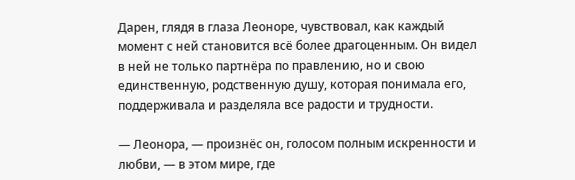Дарен, глядя в глаза Леоноре, чувствовал, как каждый момент с ней становится всё более драгоценным. Он видел в ней не только партнёра по правлению, но и свою единственную, родственную душу, которая понимала его, поддерживала и разделяла все радости и трудности.

— Леонора, — произнёс он, голосом полным искренности и любви, — в этом мире, где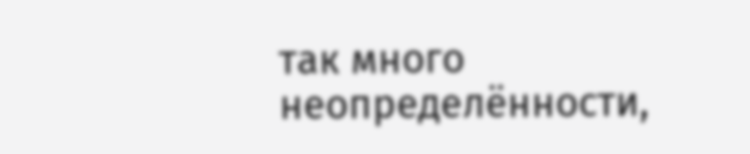так много неопределённости,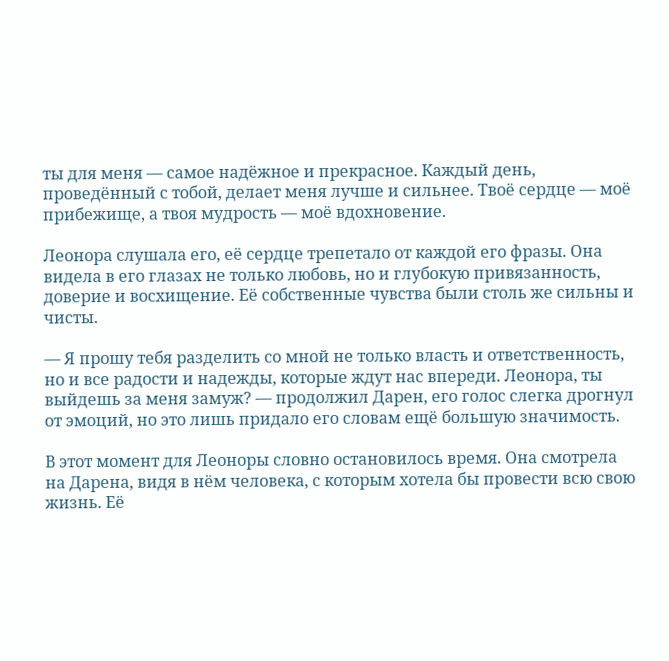ты для меня — самое надёжное и прекрасное. Каждый день, проведённый с тобой, делает меня лучше и сильнее. Твоё сердце — моё прибежище, а твоя мудрость — моё вдохновение.

Леонора слушала его, её сердце трепетало от каждой его фразы. Она видела в его глазах не только любовь, но и глубокую привязанность, доверие и восхищение. Её собственные чувства были столь же сильны и чисты.

— Я прошу тебя разделить со мной не только власть и ответственность, но и все радости и надежды, которые ждут нас впереди. Леонора, ты выйдешь за меня замуж? — продолжил Дарен, его голос слегка дрогнул от эмоций, но это лишь придало его словам ещё большую значимость.

В этот момент для Леоноры словно остановилось время. Она смотрела на Дарена, видя в нём человека, с которым хотела бы провести всю свою жизнь. Её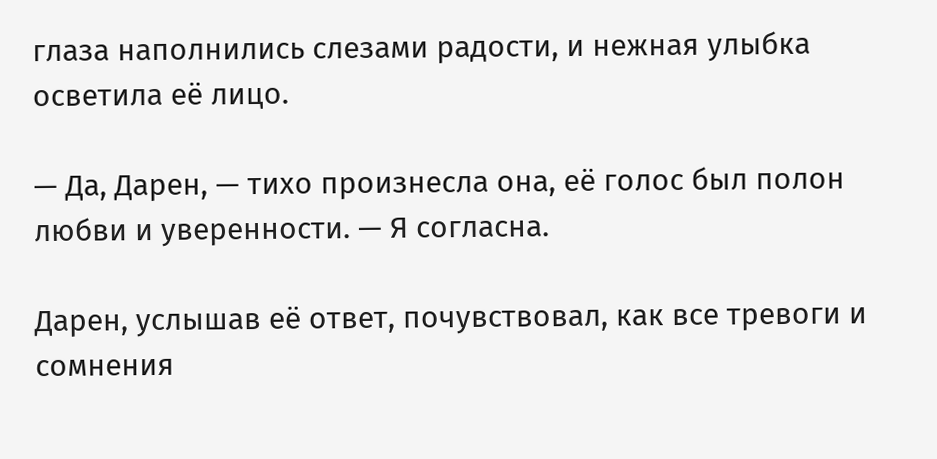глаза наполнились слезами радости, и нежная улыбка осветила её лицо.

— Да, Дарен, — тихо произнесла она, её голос был полон любви и уверенности. — Я согласна.

Дарен, услышав её ответ, почувствовал, как все тревоги и сомнения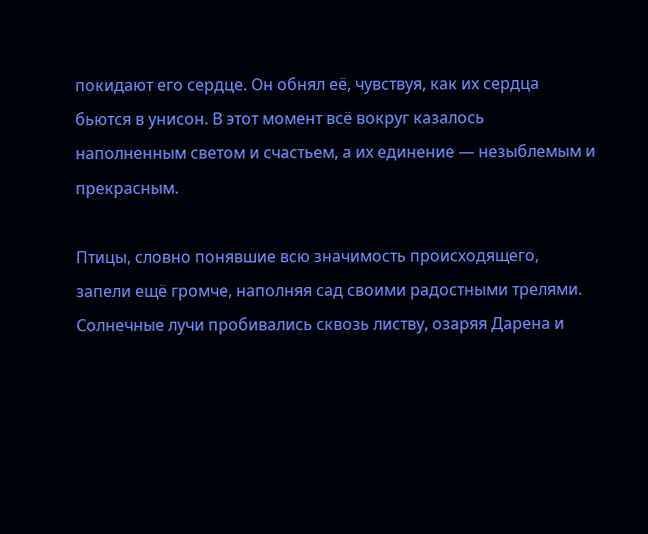покидают его сердце. Он обнял её, чувствуя, как их сердца бьются в унисон. В этот момент всё вокруг казалось наполненным светом и счастьем, а их единение — незыблемым и прекрасным.

Птицы, словно понявшие всю значимость происходящего, запели ещё громче, наполняя сад своими радостными трелями. Солнечные лучи пробивались сквозь листву, озаряя Дарена и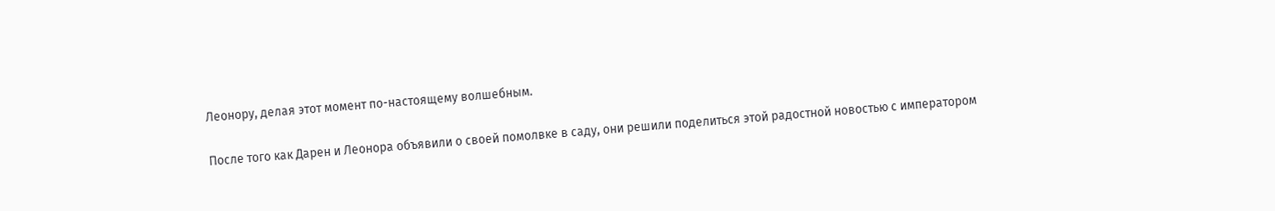Леонору, делая этот момент по-настоящему волшебным.

После того как Дарен и Леонора объявили о своей помолвке в саду, они решили поделиться этой радостной новостью с императором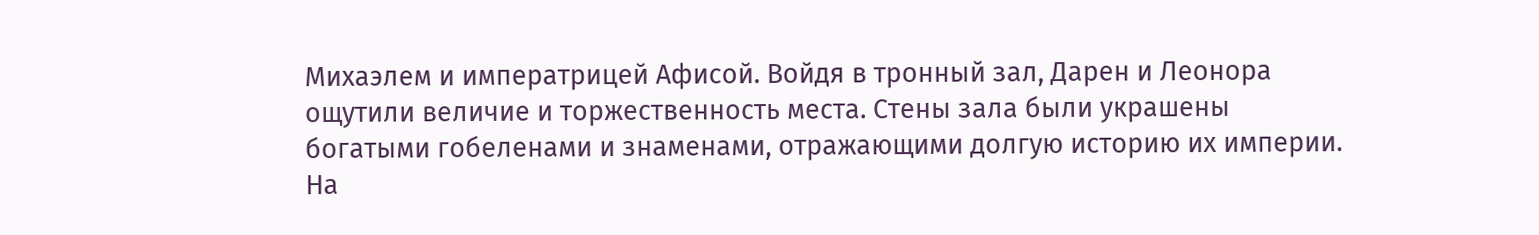Михаэлем и императрицей Афисой. Войдя в тронный зал, Дарен и Леонора ощутили величие и торжественность места. Стены зала были украшены богатыми гобеленами и знаменами, отражающими долгую историю их империи. На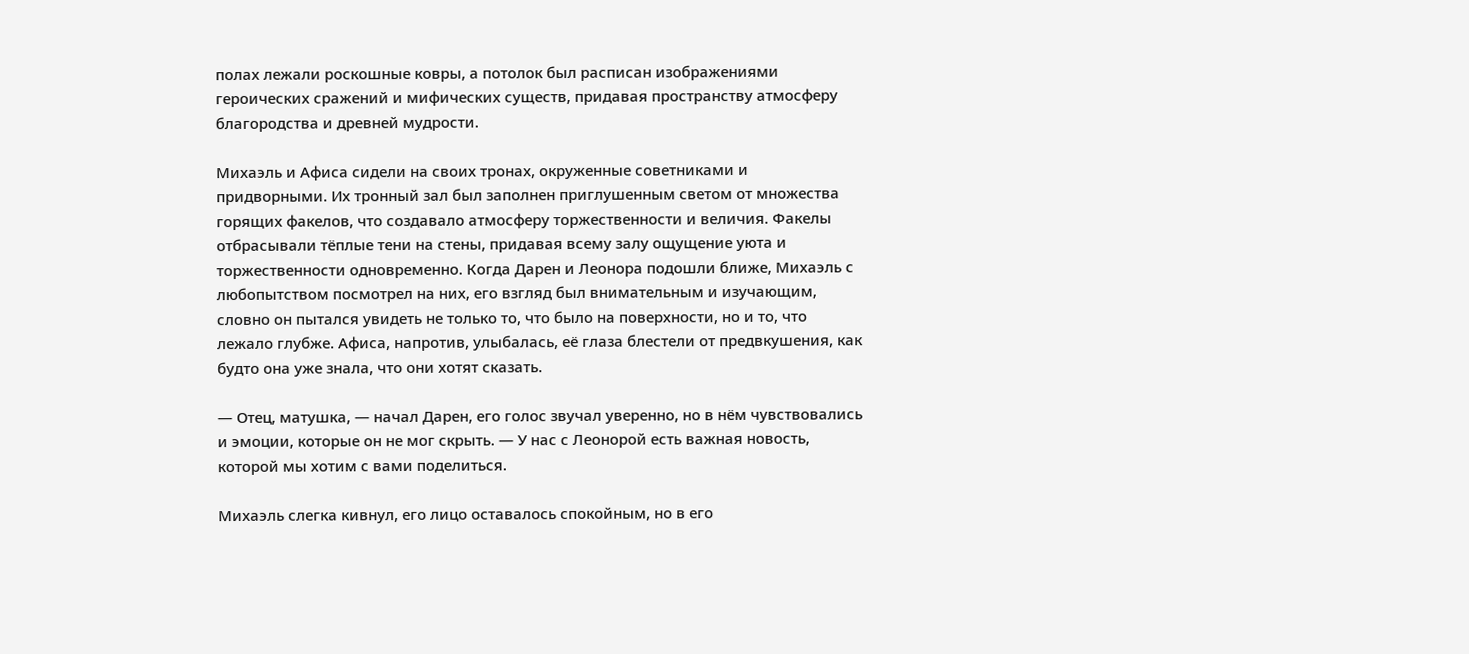полах лежали роскошные ковры, а потолок был расписан изображениями героических сражений и мифических существ, придавая пространству атмосферу благородства и древней мудрости.

Михаэль и Афиса сидели на своих тронах, окруженные советниками и придворными. Их тронный зал был заполнен приглушенным светом от множества горящих факелов, что создавало атмосферу торжественности и величия. Факелы отбрасывали тёплые тени на стены, придавая всему залу ощущение уюта и торжественности одновременно. Когда Дарен и Леонора подошли ближе, Михаэль с любопытством посмотрел на них, его взгляд был внимательным и изучающим, словно он пытался увидеть не только то, что было на поверхности, но и то, что лежало глубже. Афиса, напротив, улыбалась, её глаза блестели от предвкушения, как будто она уже знала, что они хотят сказать.

— Отец, матушка, — начал Дарен, его голос звучал уверенно, но в нём чувствовались и эмоции, которые он не мог скрыть. — У нас с Леонорой есть важная новость, которой мы хотим с вами поделиться.

Михаэль слегка кивнул, его лицо оставалось спокойным, но в его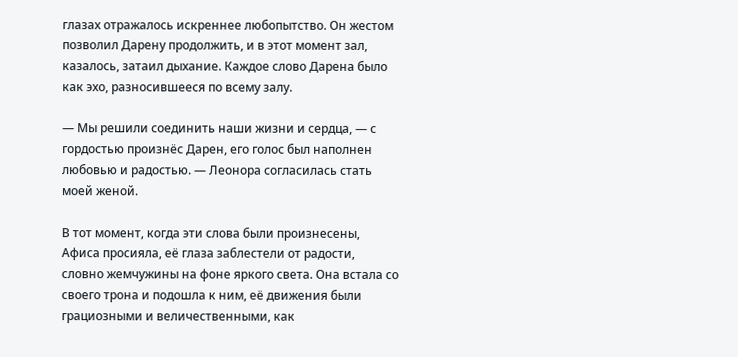глазах отражалось искреннее любопытство. Он жестом позволил Дарену продолжить, и в этот момент зал, казалось, затаил дыхание. Каждое слово Дарена было как эхо, разносившееся по всему залу.

— Мы решили соединить наши жизни и сердца, — с гордостью произнёс Дарен, его голос был наполнен любовью и радостью. — Леонора согласилась стать моей женой.

В тот момент, когда эти слова были произнесены, Афиса просияла, её глаза заблестели от радости, словно жемчужины на фоне яркого света. Она встала со своего трона и подошла к ним, её движения были грациозными и величественными, как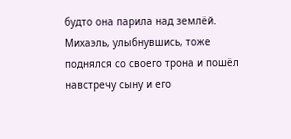будто она парила над землёй. Михаэль, улыбнувшись, тоже поднялся со своего трона и пошёл навстречу сыну и его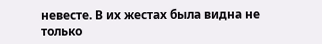невесте. В их жестах была видна не только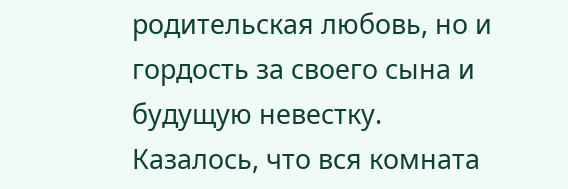родительская любовь, но и гордость за своего сына и будущую невестку. Казалось, что вся комната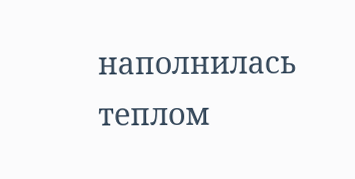наполнилась теплом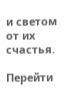и светом от их счастья.

Перейти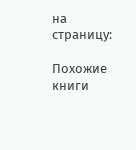на страницу:

Похожие книги